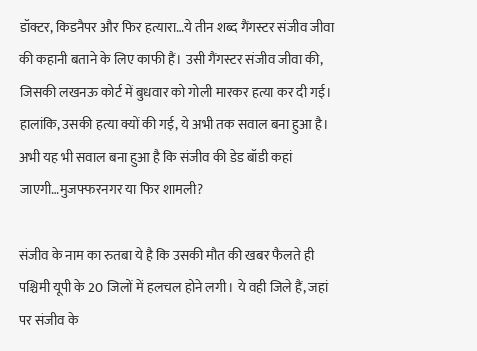डॉक्टर, किडनैपर और फिर हत्यारा…ये तीन शब्द गैंगस्टर संजीव जीवा की कहानी बताने के लिए काफी हैं। उसी गैंगस्टर संजीव जीवा की, जिसकी लखनऊ कोर्ट में बुधवार को गोली मारकर हत्या कर दी गई। हालांकि, उसकी हत्या क्यों की गई, ये अभी तक सवाल बना हुआ है। अभी यह भी सवाल बना हुआ है कि संजीव की डेड बॉडी कहां जाएगी…मुजफ्फरनगर या फिर शामली?

संजीव के नाम का रुतबा ये है कि उसकी मौत की खबर फैलते ही पश्चिमी यूपी के 20 जिलों में हलचल होने लगी। ये वही जिले हैं, जहां पर संजीव के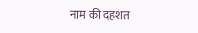नाम की दहशत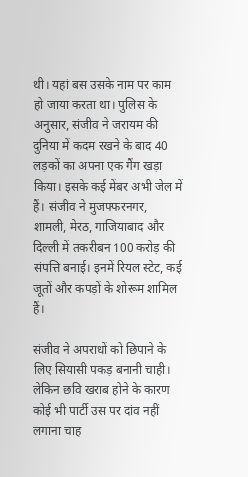थी। यहां बस उसके नाम पर काम हो जाया करता था। पुलिस के अनुसार, संजीव ने जरायम की दुनिया में कदम रखने के बाद 40 लड़कों का अपना एक गैंग खड़ा किया। इसके कई मेंबर अभी जेल में हैं। संजीव ने मुजफ्फरनगर, शामली, मेरठ, गाजियाबाद और दिल्ली में तकरीबन 100 करोड़ की संपत्ति बनाई। इनमें रियल स्टेट, कई जूतों और कपड़ों के शोरूम शामिल हैं।

संजीव ने अपराधों को छिपाने के लिए सियासी पकड़ बनानी चाही। लेकिन छवि खराब होने के कारण कोई भी पार्टी उस पर दांव नहीं लगाना चाह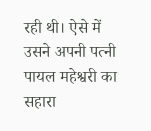रही थी। ऐसे में उसने अपनी पत्नी पायल महेश्वरी का सहारा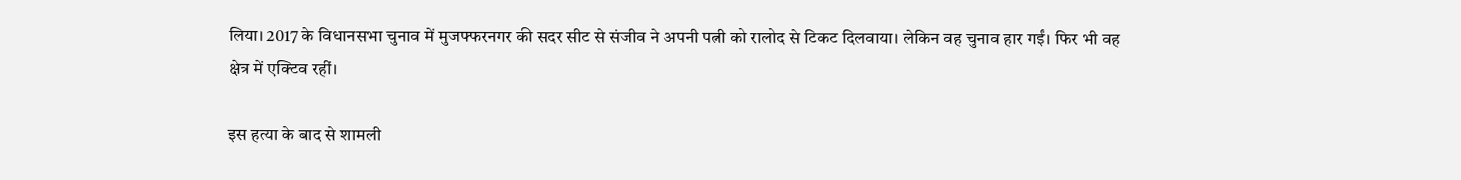लिया। 2017 के विधानसभा चुनाव में मुजफ्फरनगर की सदर सीट से संजीव ने अपनी पत्नी को रालोद से टिकट दिलवाया। लेकिन वह चुनाव हार गईं। फिर भी वह क्षेत्र में एक्टिव रहीं।

इस हत्या के बाद से शामली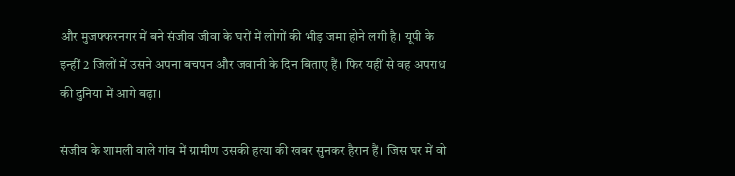और मुजफ्फरनगर में बने संजीव जीवा के घरों में लोगों की भीड़ जमा होने लगी है। यूपी के इन्हीं 2 जिलों में उसने अपना बचपन और जवानी के दिन बिताए हैं। फिर यहीं से वह अपराध की दुनिया में आगे बढ़ा।

संजीव के शामली वाले गांव में ग्रामीण उसकी हत्या की खबर सुनकर हैरान हैं। जिस घर में वो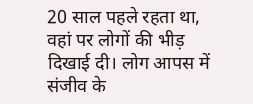20 साल पहले रहता था, वहां पर लोगों की भीड़ दिखाई दी। लोग आपस में संजीव के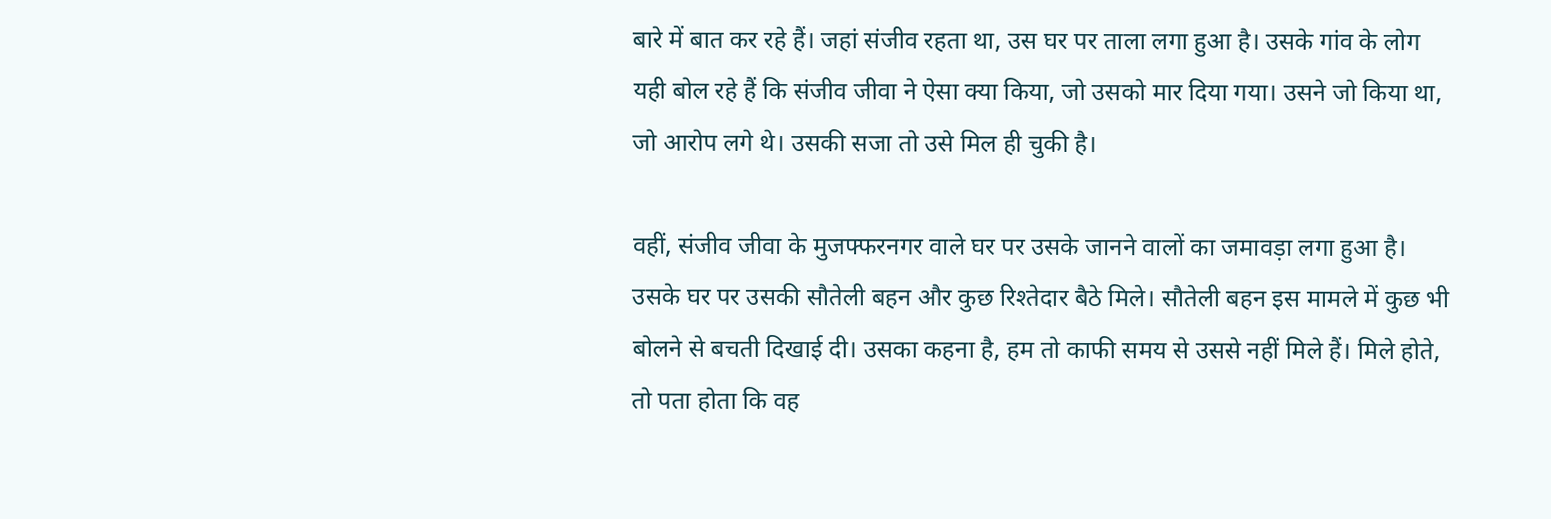बारे में बात कर रहे हैं। जहां संजीव रहता था, उस घर पर ताला लगा हुआ है। उसके गांव के लोग यही बोल रहे हैं कि संजीव जीवा ने ऐसा क्या किया, जो उसको मार दिया गया। उसने जो किया था, जो आरोप लगे थे। उसकी सजा तो उसे मिल ही चुकी है।

वहीं, संजीव जीवा के मुजफ्फरनगर वाले घर पर उसके जानने वालों का जमावड़ा लगा हुआ है। उसके घर पर उसकी सौतेली बहन और कुछ रिश्तेदार बैठे मिले। सौतेली बहन इस मामले में कुछ भी बोलने से बचती दिखाई दी। उसका कहना है, हम तो काफी समय से उससे नहीं मिले हैं। मिले होते, तो पता होता कि वह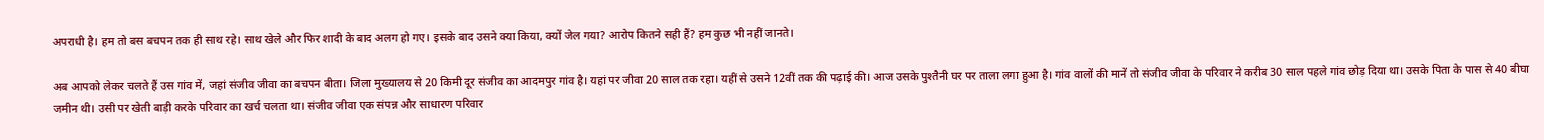अपराधी है। हम तो बस बचपन तक ही साथ रहे। साथ खेले और फिर शादी के बाद अलग हो गए। इसके बाद उसने क्या किया, क्यों जेल गया? आरोप कितने सही हैं? हम कुछ भी नहीं जानते।

अब आपको लेकर चलते हैं उस गांव में, जहां संजीव जीवा का बचपन बीता। जिला मुख्यालय से 20 किमी दूर संजीव का आदमपुर गांव है। यहां पर जीवा 20 साल तक रहा। यहीं से उसने 12वीं तक की पढ़ाई की। आज उसके पुश्तैनी घर पर ताला लगा हुआ है। गांव वालों की मानें तो संजीव जीवा के परिवार ने करीब 30 साल पहले गांव छोड़ दिया था। उसके पिता के पास से 40 बीघा जमीन थी। उसी पर खेती बाड़ी करके परिवार का खर्च चलता था। संजीव जीवा एक संपन्न और साधारण परिवार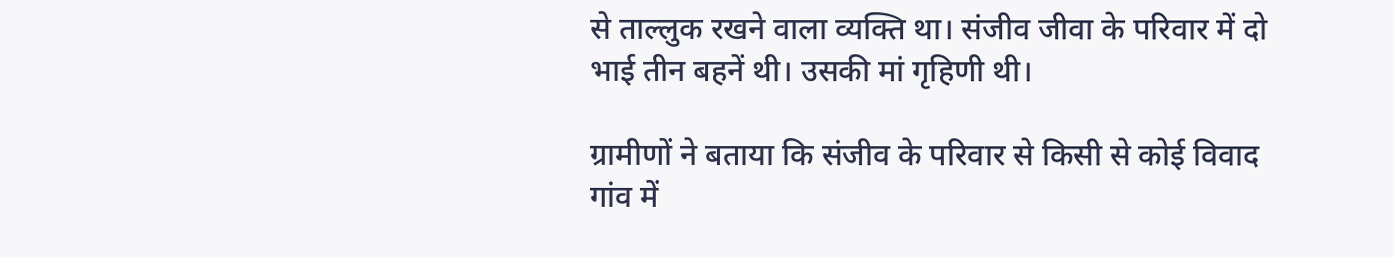से ताल्लुक रखने वाला व्यक्ति था। संजीव जीवा के परिवार में दो भाई तीन बहनें थी। उसकी मां गृहिणी थी।

ग्रामीणों ने बताया कि संजीव के परिवार से किसी से कोई विवाद गांव में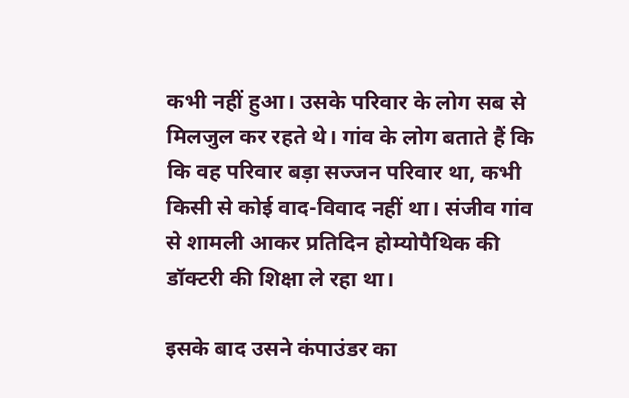कभी नहीं हुआ। उसके परिवार के लोग सब से मिलजुल कर रहते थे। गांव के लोग बताते हैं कि कि वह परिवार बड़ा सज्जन परिवार था, कभी किसी से कोई वाद-विवाद नहीं था। संजीव गांव से शामली आकर प्रतिदिन होम्योपैथिक की डॉक्टरी की शिक्षा ले रहा था।

इसके बाद उसने कंपाउंडर का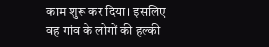काम शुरू कर दिया। इसलिए वह गांव के लोगों की हल्की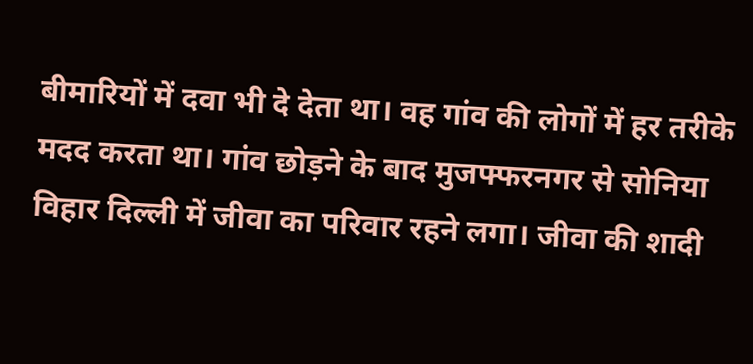बीमारियों में दवा भी दे देता था। वह गांव की लोगों में हर तरीके मदद करता था। गांव छोड़ने के बाद मुजफ्फरनगर से सोनिया विहार दिल्ली में जीवा का परिवार रहने लगा। जीवा की शादी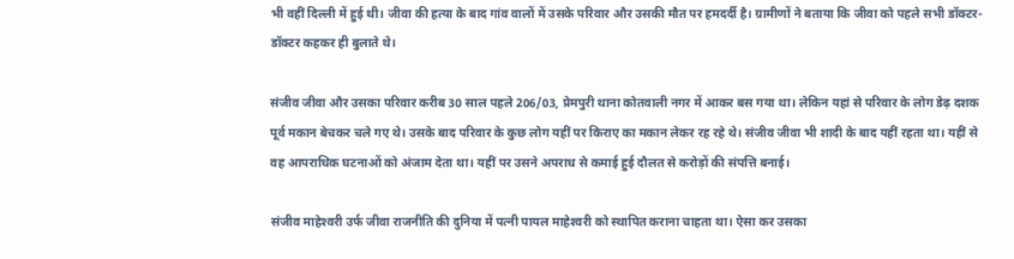भी वहीं दिल्ली में हुई थी। जीवा की हत्या के बाद गांव वालों में उसके परिवार और उसकी मौत पर हमदर्दी है। ग्रामीणों ने बताया कि जीवा को पहले सभी डॉक्टर-डॉक्टर कहकर ही बुलाते थे।

संजीव जीवा और उसका परिवार करीब 30 साल पहले 206/03, प्रेमपुरी थाना कोतवाली नगर में आकर बस गया था। लेकिन यहां से परिवार के लोग डेढ़ दशक पूर्व मकान बेचकर चले गए थे। उसके बाद परिवार के कुछ लोग यहीं पर किराए का मकान लेकर रह रहे थे। संजीव जीवा भी शादी के बाद यहीं रहता था। यहीं से वह आपराधिक घटनाओं को अंजाम देता था। यहीं पर उसने अपराध से कमाई हुई दौलत से करोड़ों की संपत्ति बनाई।

संजीव माहेश्‍वरी उर्फ जीवा राजनीति की दुनिया में पत्‍नी पायल माहेश्‍वरी को स्‍थापित कराना चाहता था। ऐसा कर उसका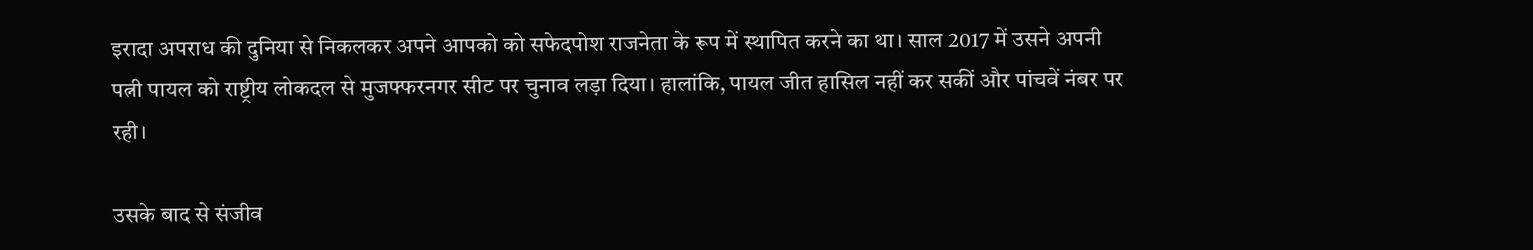इरादा अपराध की दुनिया से निकलकर अपने आपको को सफेदपोश राजनेता के रूप में स्‍थापित करने का था। साल 2017 में उसने अपनी पत्नी पायल को राष्ट्रीय लोकदल से मुजफ्फरनगर सीट पर चुनाव लड़ा दिया। हालांकि, पायल जीत हासिल नहीं कर सकीं और पांचवें नंबर पर रही।

उसके बाद से संजीव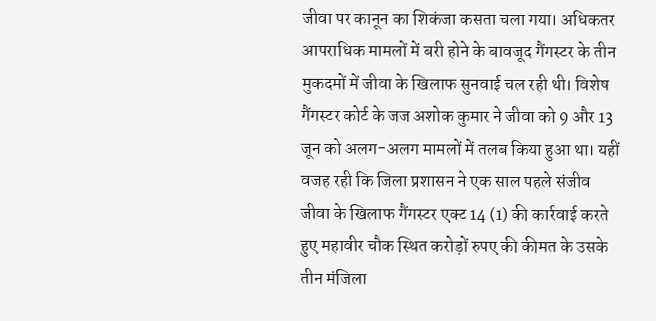जीवा पर कानून का शिकंजा कसता चला गया। अधिकतर आपराधिक मामलों में बरी होने के बावजूद गैंगस्‍टर के तीन मुकदमों में जीवा के खिलाफ सुनवाई चल रही थी। विशेष गैंगस्‍टर कोर्ट के जज अशोक कुमार ने जीवा को 9 और 13 जून को अलग-अलग मामलों में तलब किया हुआ था। यहीं वजह रही कि जिला प्रशासन ने एक साल पहले संजीव जीवा के खिलाफ गैंगस्टर एक्ट 14 (1) की कार्रवाई करते हुए महावीर चौक स्थित करोड़ों रुपए की कीमत के उसके तीन मंजिला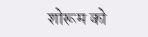शोरूम को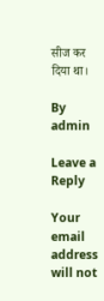सीज कर दिया था।

By admin

Leave a Reply

Your email address will not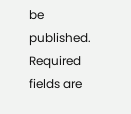be published. Required fields are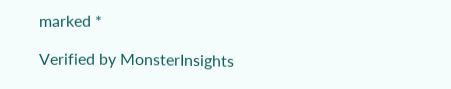marked *

Verified by MonsterInsights